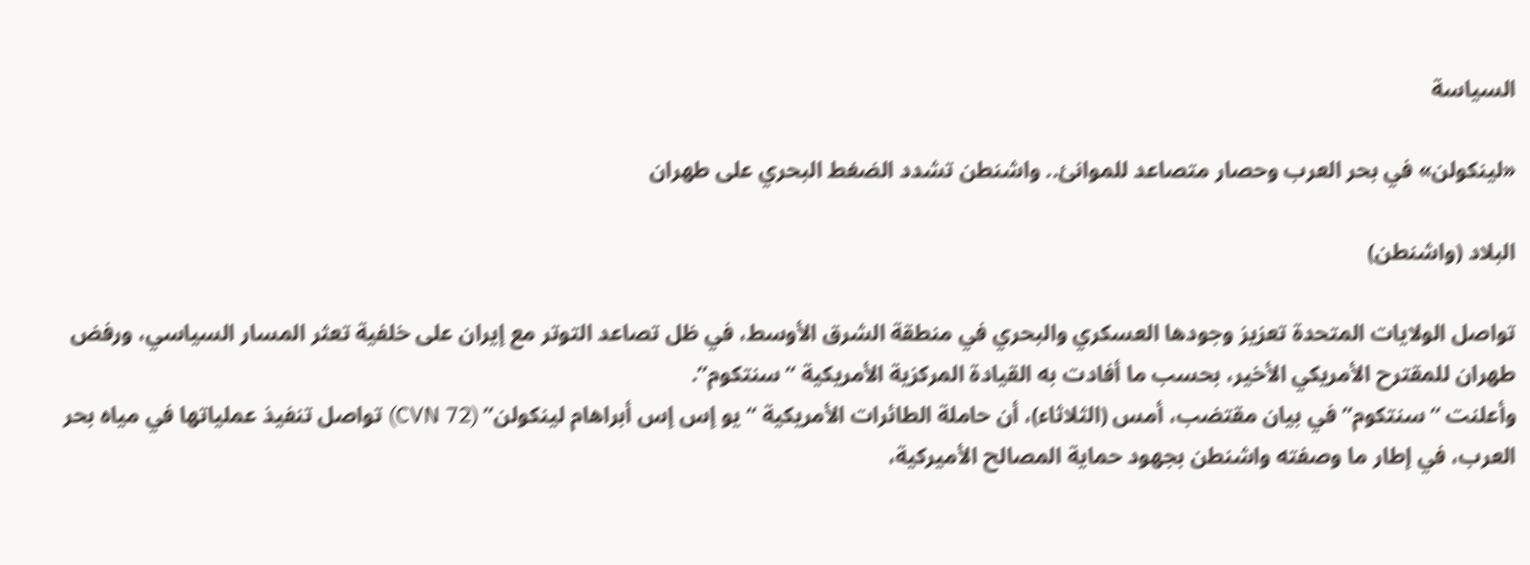السياسة

«لينكولن» في بحر العرب وحصار متصاعد للموانئ.. واشنطن تشدد الضغط البحري على طهران

البلاد (واشنطن)

تواصل الولايات المتحدة تعزيز وجودها العسكري والبحري في منطقة الشرق الأوسط، في ظل تصاعد التوتر مع إيران على خلفية تعثر المسار السياسي، ورفض طهران للمقترح الأمريكي الأخير، بحسب ما أفادت به القيادة المركزية الأمريكية “سنتكوم”.
وأعلنت “سنتكوم” في بيان مقتضب، أمس (الثلاثاء)، أن حاملة الطائرات الأمريكية “يو إس إس أبراهام لينكولن” (CVN 72) تواصل تنفيذ عملياتها في مياه بحر العرب، في إطار ما وصفته واشنطن بجهود حماية المصالح الأميركية،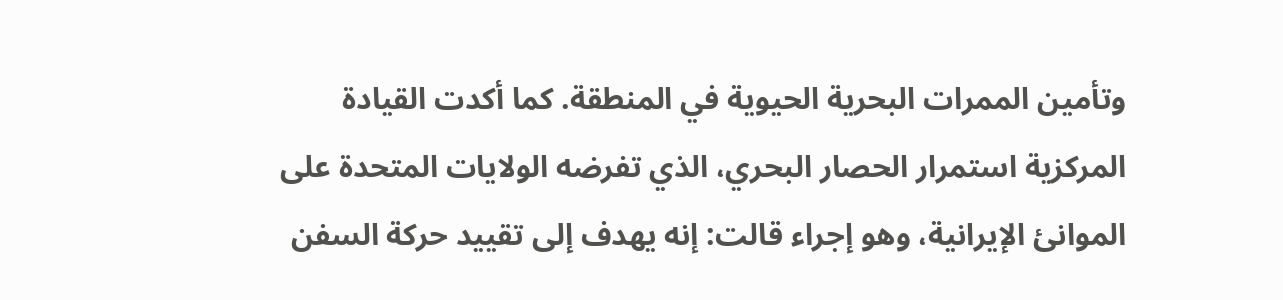وتأمين الممرات البحرية الحيوية في المنطقة. كما أكدت القيادة المركزية استمرار الحصار البحري، الذي تفرضه الولايات المتحدة على الموانئ الإيرانية، وهو إجراء قالت: إنه يهدف إلى تقييد حركة السفن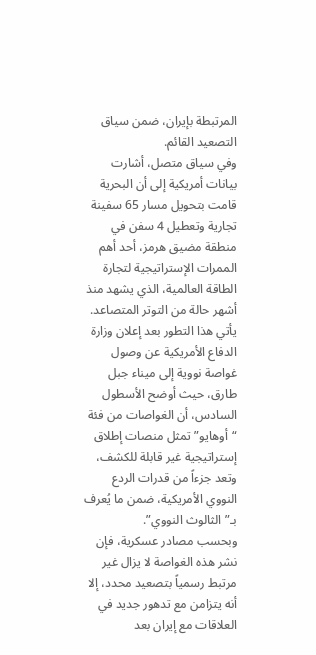المرتبطة بإيران، ضمن سياق التصعيد القائم.
وفي سياق متصل، أشارت بيانات أمريكية إلى أن البحرية قامت بتحويل مسار 65 سفينة تجارية وتعطيل 4 سفن في منطقة مضيق هرمز، أحد أهم الممرات الإستراتيجية لتجارة الطاقة العالمية، الذي يشهد منذ أشهر حالة من التوتر المتصاعد.
يأتي هذا التطور بعد إعلان وزارة الدفاع الأمريكية عن وصول غواصة نووية إلى ميناء جبل طارق، حيث أوضح الأسطول السادس، أن الغواصات من فئة “أوهايو” تمثل منصات إطلاق إستراتيجية غير قابلة للكشف، وتعد جزءاً من قدرات الردع النووي الأمريكية، ضمن ما يُعرف بـ”الثالوث النووي”.
وبحسب مصادر عسكرية، فإن نشر هذه الغواصة لا يزال غير مرتبط رسمياً بتصعيد محدد، إلا أنه يتزامن مع تدهور جديد في العلاقات مع إيران بعد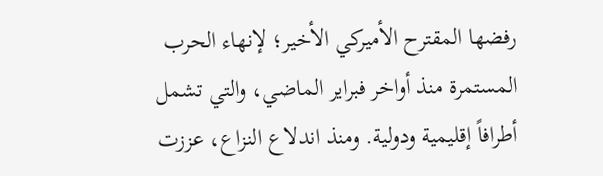رفضها المقترح الأميركي الأخير؛ لإنهاء الحرب المستمرة منذ أواخر فبراير الماضي، والتي تشمل أطرافاً إقليمية ودولية. ومنذ اندلاع النزاع، عززت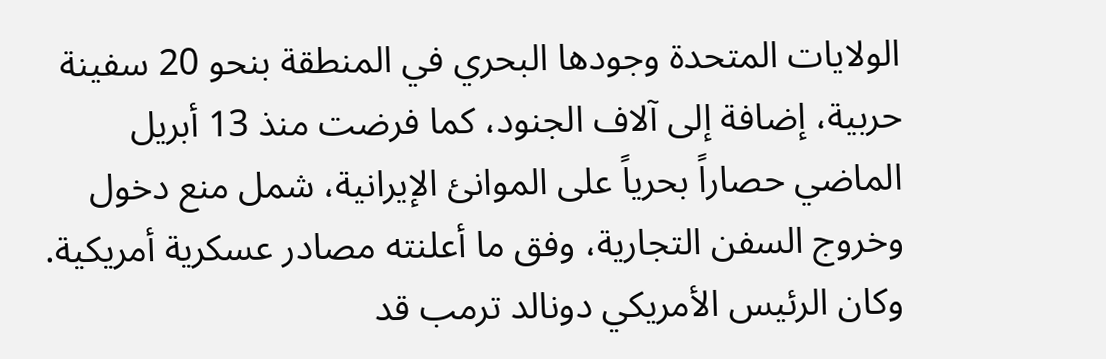الولايات المتحدة وجودها البحري في المنطقة بنحو 20 سفينة حربية، إضافة إلى آلاف الجنود، كما فرضت منذ 13 أبريل الماضي حصاراً بحرياً على الموانئ الإيرانية، شمل منع دخول وخروج السفن التجارية، وفق ما أعلنته مصادر عسكرية أمريكية. وكان الرئيس الأمريكي دونالد ترمب قد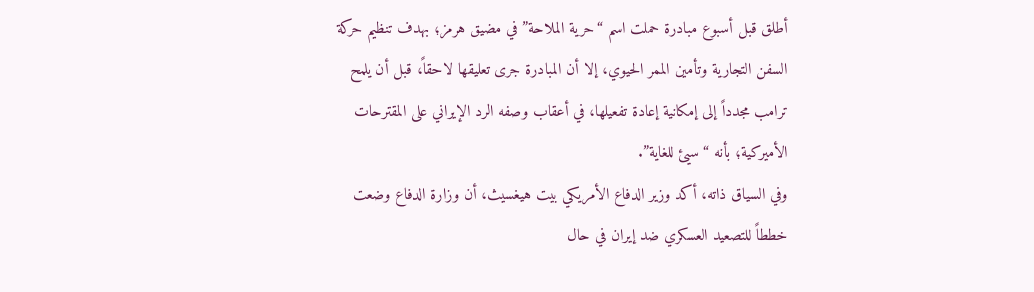أطلق قبل أسبوع مبادرة حملت اسم “حرية الملاحة” في مضيق هرمز؛ بهدف تنظيم حركة السفن التجارية وتأمين الممر الحيوي، إلا أن المبادرة جرى تعليقها لاحقاً، قبل أن يلمح ترامب مجدداً إلى إمكانية إعادة تفعيلها، في أعقاب وصفه الرد الإيراني على المقترحات الأميركية؛ بأنه “سيئ للغاية”.
وفي السياق ذاته، أكد وزير الدفاع الأمريكي بيت هيغسيث، أن وزارة الدفاع وضعت خططاً للتصعيد العسكري ضد إيران في حال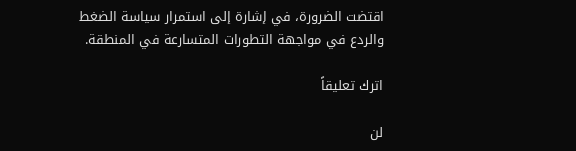اقتضت الضرورة، في إشارة إلى استمرار سياسة الضغط والردع في مواجهة التطورات المتسارعة في المنطقة.

اترك تعليقاً

لن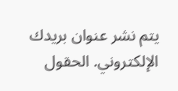يتم نشر عنوان بريدك الإلكتروني. الحقول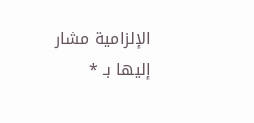الإلزامية مشار إليها بـ *